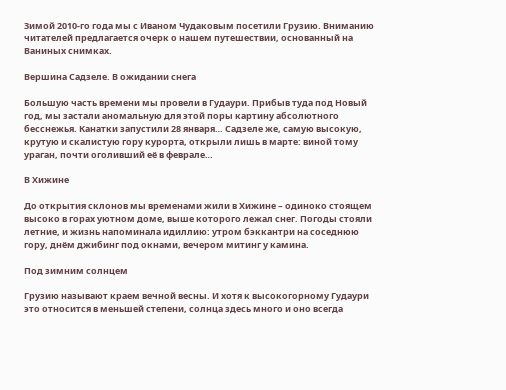Зимой 2010-го года мы с Иваном Чудаковым посетили Грузию. Вниманию читателей предлагается очерк о нашем путешествии, основанный на Ваниных снимках.

Вершина Садзеле. В ожидании снега

Большую часть времени мы провели в Гудаури. Прибыв туда под Новый год, мы застали аномальную для этой поры картину абсолютного бесснежья. Канатки запустили 28 января… Садзеле же, самую высокую, крутую и скалистую гору курорта, открыли лишь в марте: виной тому ураган, почти оголивший её в феврале…

В Хижине

До открытия склонов мы временами жили в Хижине – одиноко стоящем высоко в горах уютном доме, выше которого лежал снег. Погоды стояли летние, и жизнь напоминала идиллию: утром бэккантри на соседнюю гору, днём джибинг под окнами, вечером митинг у камина.

Под зимним солнцем

Грузию называют краем вечной весны. И хотя к высокогорному Гудаури это относится в меньшей степени, солнца здесь много и оно всегда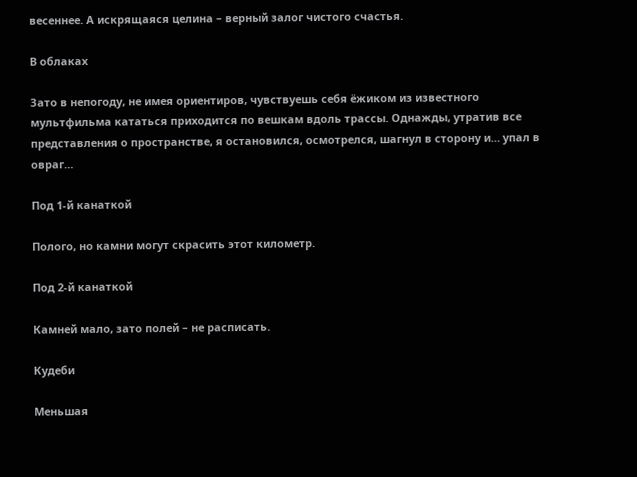весеннее. А искрящаяся целина – верный залог чистого счастья.

В облаках

Зато в непогоду, не имея ориентиров, чувствуешь себя ёжиком из известного мультфильма кататься приходится по вешкам вдоль трассы. Однажды, утратив все представления о пространстве, я остановился, осмотрелся, шагнул в сторону и… упал в овраг…

Под 1-й канаткой

Полого, но камни могут скрасить этот километр.

Под 2-й канаткой

Камней мало, зато полей – не расписать.

Кудеби

Меньшая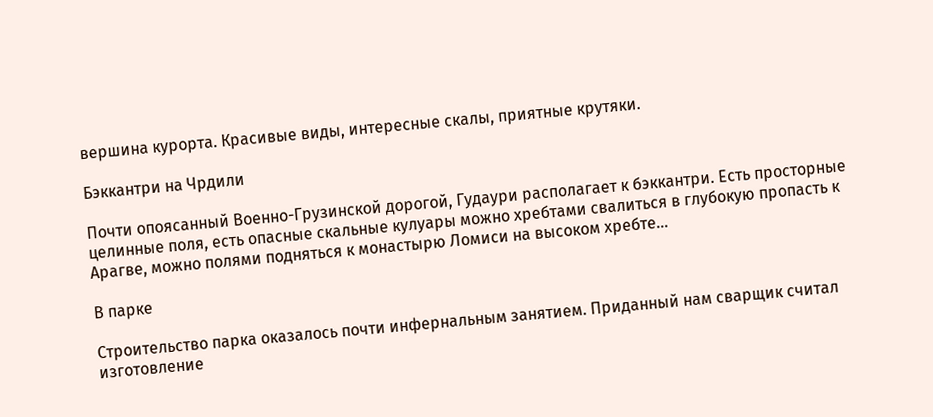вершина курорта. Красивые виды, интересные скалы, приятные крутяки.

Бэккантри на Чрдили

Почти опоясанный Военно-Грузинской дорогой, Гудаури располагает к бэккантри. Есть просторные целинные поля, есть опасные скальные кулуары можно хребтами свалиться в глубокую пропасть к Арагве, можно полями подняться к монастырю Ломиси на высоком хребте…

В парке

Строительство парка оказалось почти инфернальным занятием. Приданный нам сварщик считал изготовление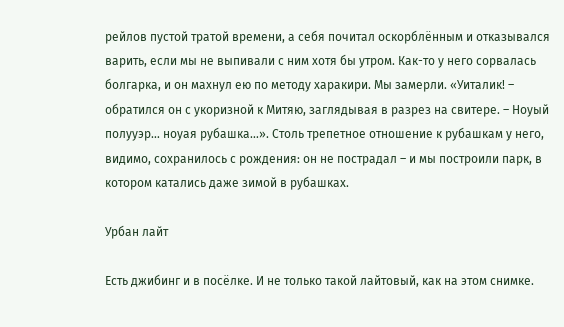рейлов пустой тратой времени, а себя почитал оскорблённым и отказывался варить, если мы не выпивали с ним хотя бы утром. Как-то у него сорвалась болгарка, и он махнул ею по методу харакири. Мы замерли. «Уиталик! – обратился он с укоризной к Митяю, заглядывая в разрез на свитере. – Ноуый полууэр… ноуая рубашка…». Столь трепетное отношение к рубашкам у него, видимо, сохранилось с рождения: он не пострадал – и мы построили парк, в котором катались даже зимой в рубашках.

Урбан лайт

Есть джибинг и в посёлке. И не только такой лайтовый, как на этом снимке.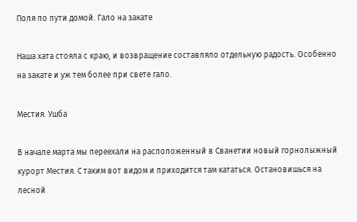Поля по пути домой. Гало на закате

Наша хата стояла с краю, и возвращение составляло отдельную радость. Особенно на закате и уж тем более при свете гало.

Местия. Ушба

В начале марта мы переехали на расположенный в Сванетии новый горнолыжный курорт Местия. С таким вот видом и приходится там кататься. Остановишься на лесной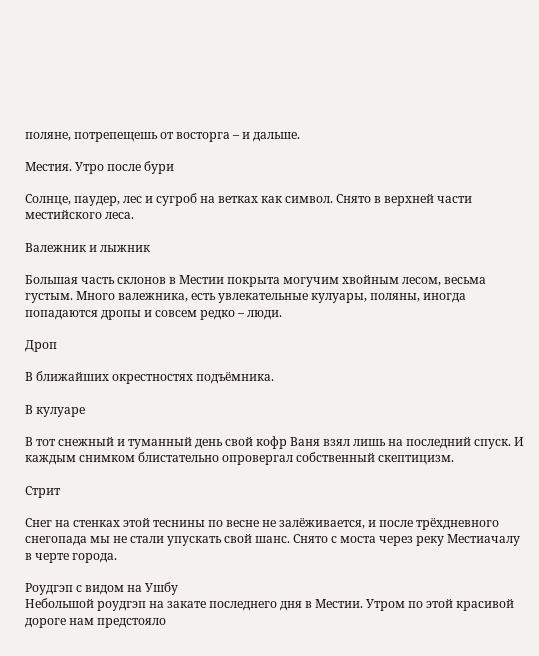поляне, потрепещешь от восторга – и дальше.

Местия. Утро после бури

Солнце, паудер, лес и сугроб на ветках как символ. Снято в верхней части местийского леса.

Валежник и лыжник

Большая часть склонов в Местии покрыта могучим хвойным лесом, весьма густым. Много валежника, есть увлекательные кулуары, поляны, иногда попадаются дропы и совсем редко – люди.

Дроп

В ближайших окрестностях подъёмника.

В кулуаре

В тот снежный и туманный день свой кофр Ваня взял лишь на последний спуск. И каждым снимком блистательно опровергал собственный скептицизм.

Стрит

Снег на стенках этой теснины по весне не залёживается, и после трёхдневного снегопада мы не стали упускать свой шанс. Снято с моста через реку Местиачалу в черте города.

Роудгэп с видом на Ушбу
Небольшой роудгэп на закате последнего дня в Местии. Утром по этой красивой дороге нам предстояло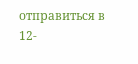отправиться в 12-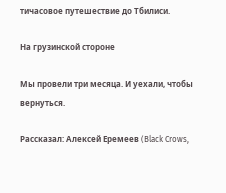тичасовое путешествие до Тбилиси.

На грузинской стороне

Мы провели три месяца. И уехали, чтобы вернуться.

Рассказал: Алексей Еремеев (Black Crows,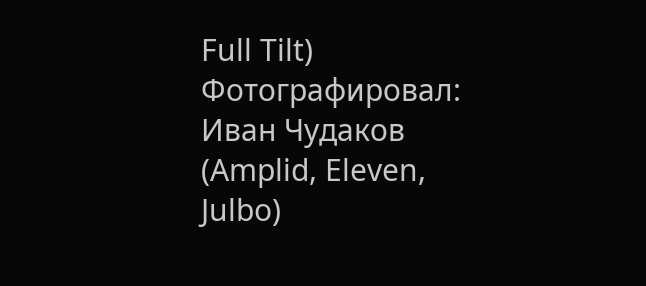Full Tilt)
Фотографировал: Иван Чудаков (Amplid, Eleven, Julbo)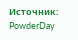Источник: PowderDay